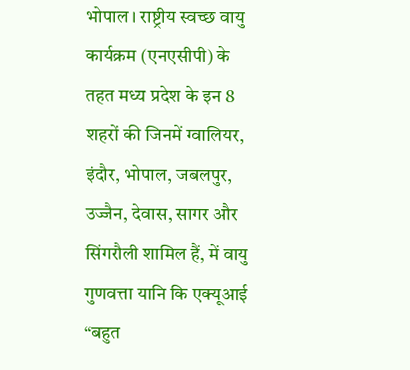भोपाल। राष्ट्रीय स्वच्छ वायु कार्यक्रम (एनएसीपी) के तहत मध्य प्रदेश के इन 8 शहरों की जिनमें ग्वालियर, इंदौर, भोपाल, जबलपुर, उज्जैन, देवास, सागर और सिंगरौली शामिल हैं, में वायु गुणवत्ता यानि कि एक्यूआई “बहुत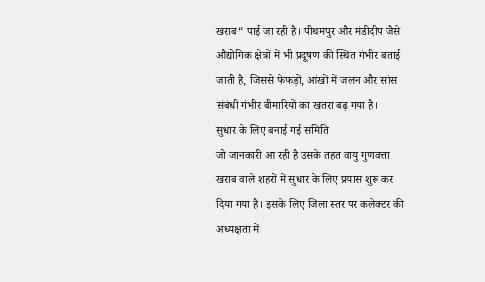खराब“ पाई जा रही है। पीथमपुर और मंडीदीप जैसे औद्योगिक क्षेत्रों में भी प्रदूषण की स्थित गंभीर बताई जाती है, जिससे फेफड़ों, आंखों में जलन और सांस संबंधी गंभीर बीमारियों का खतरा बढ़ गया है।
सुधार के लिए बनाई गई समिति
जो जानकारी आ रही है उसके तहत वायु गुणवत्ता खराब वाले शहरों में सुधार के लिए प्रयास शुरू कर दिया गया है। इसके लिए जिला स्तर पर कलेक्टर की अध्यक्षता में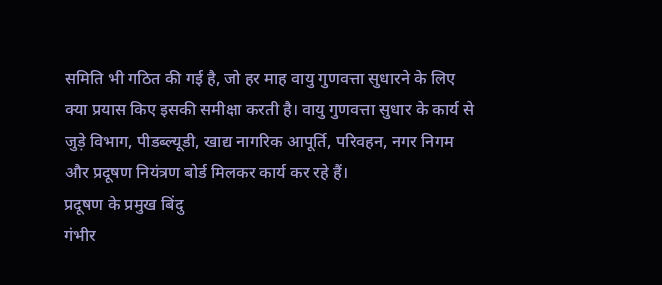समिति भी गठित की गई है, जो हर माह वायु गुणवत्ता सुधारने के लिए क्या प्रयास किए इसकी समीक्षा करती है। वायु गुणवत्ता सुधार के कार्य से जुड़े विभाग, पीडब्ल्यूडी, खाद्य नागरिक आपूर्ति, परिवहन, नगर निगम और प्रदूषण नियंत्रण बोर्ड मिलकर कार्य कर रहे हैं।
प्रदूषण के प्रमुख बिंदु
गंभीर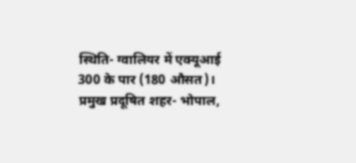स्थिति- ग्वालियर में एक्यूआई 300 के पार (180 औसत)।
प्रमुख प्रदूषित शहर- भोपाल,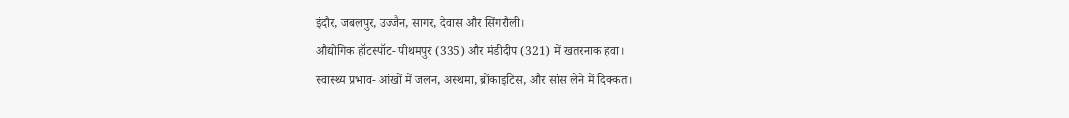इंदौर, जबलपुर, उज्जैन, सागर, देवास और सिंगरौली।
औद्योगिक हॉटस्पॉट- पीथमपुर (335) और मंडीदीप (321) में खतरनाक हवा।
स्वास्थ्य प्रभाव- आंखों में जलन, अस्थमा, ब्रोंकाइटिस, और सांस लेने में दिक्कत।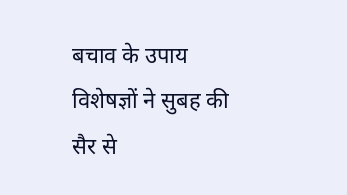बचाव के उपाय
विशेषज्ञों ने सुबह की सैर से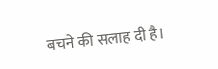बचने की सलाह दी है।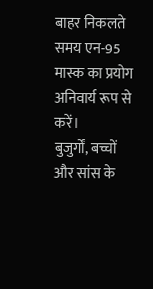बाहर निकलते समय एन-95 मास्क का प्रयोग अनिवार्य रूप से करें।
बुजुर्गों, बच्चों और सांस के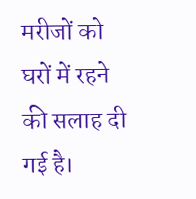मरीजों को घरों में रहने की सलाह दी गई है।